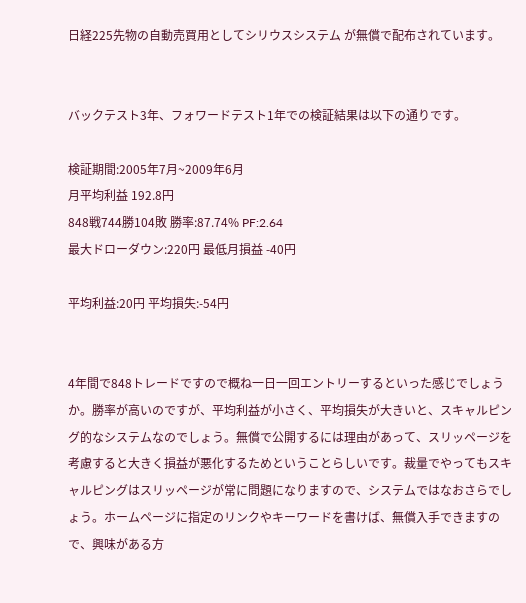日経225先物の自動売買用としてシリウスシステム が無償で配布されています。


バックテスト3年、フォワードテスト1年での検証結果は以下の通りです。

検証期間:2005年7月~2009年6月
月平均利益 192.8円
848戦744勝104敗 勝率:87.74% PF:2.64
最大ドローダウン:220円 最低月損益 -40円

平均利益:20円 平均損失:-54円


4年間で848トレードですので概ね一日一回エントリーするといった感じでしょうか。勝率が高いのですが、平均利益が小さく、平均損失が大きいと、スキャルピング的なシステムなのでしょう。無償で公開するには理由があって、スリッページを考慮すると大きく損益が悪化するためということらしいです。裁量でやってもスキャルピングはスリッページが常に問題になりますので、システムではなおさらでしょう。ホームページに指定のリンクやキーワードを書けば、無償入手できますので、興味がある方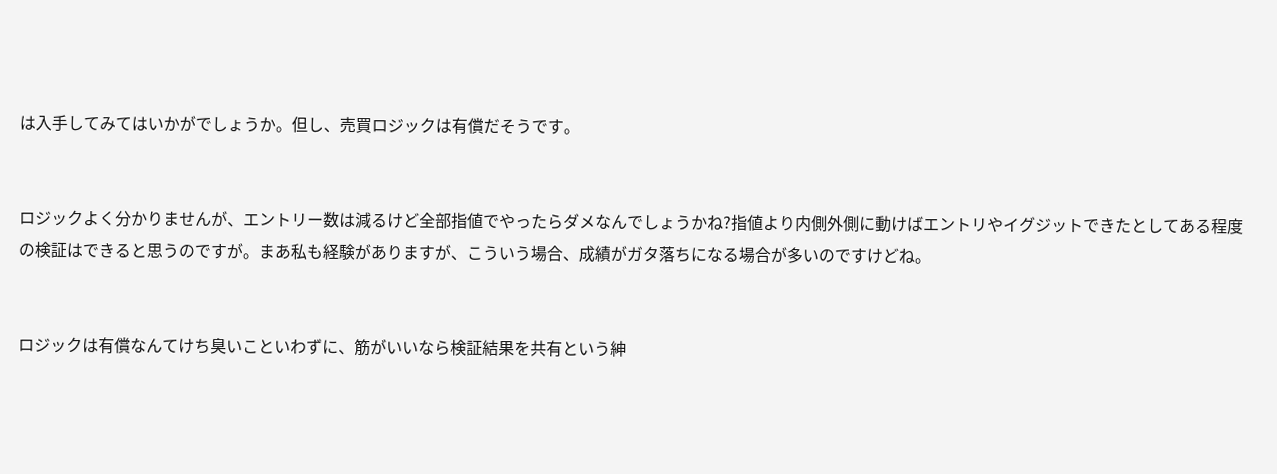は入手してみてはいかがでしょうか。但し、売買ロジックは有償だそうです。


ロジックよく分かりませんが、エントリー数は減るけど全部指値でやったらダメなんでしょうかね?指値より内側外側に動けばエントリやイグジットできたとしてある程度の検証はできると思うのですが。まあ私も経験がありますが、こういう場合、成績がガタ落ちになる場合が多いのですけどね。


ロジックは有償なんてけち臭いこといわずに、筋がいいなら検証結果を共有という紳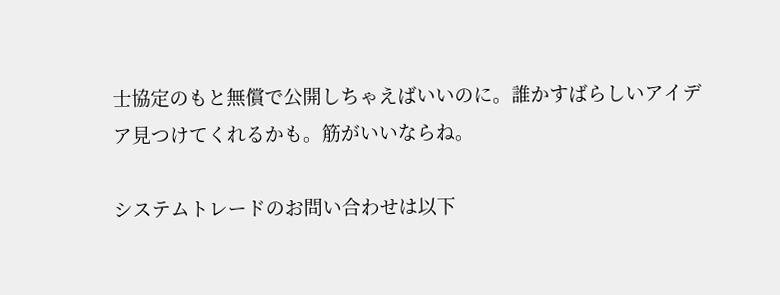士協定のもと無償で公開しちゃえばいいのに。誰かすばらしいアイデア見つけてくれるかも。筋がいいならね。

システムトレードのお問い合わせは以下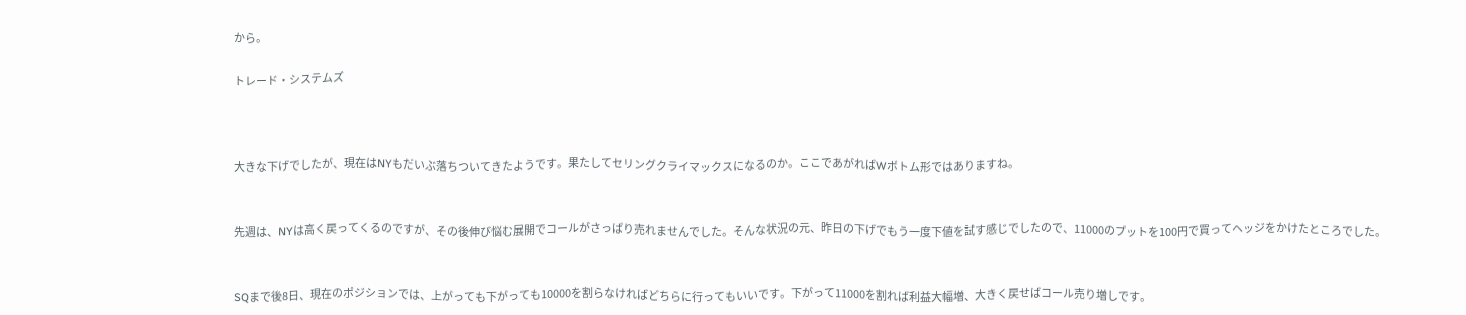から。

トレード・システムズ



大きな下げでしたが、現在はNYもだいぶ落ちついてきたようです。果たしてセリングクライマックスになるのか。ここであがればWボトム形ではありますね。


先週は、NYは高く戻ってくるのですが、その後伸び悩む展開でコールがさっぱり売れませんでした。そんな状況の元、昨日の下げでもう一度下値を試す感じでしたので、11000のプットを100円で買ってヘッジをかけたところでした。


SQまで後8日、現在のポジションでは、上がっても下がっても10000を割らなければどちらに行ってもいいです。下がって11000を割れば利益大幅増、大きく戻せばコール売り増しです。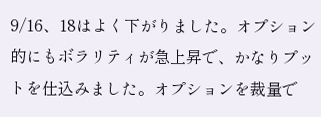9/16、18はよく下がりました。オプション的にもボラリティが急上昇で、かなりプットを仕込みました。オプションを裁量で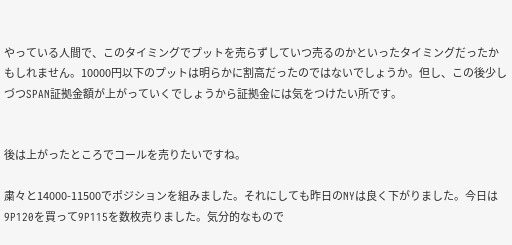やっている人間で、このタイミングでプットを売らずしていつ売るのかといったタイミングだったかもしれません。10000円以下のプットは明らかに割高だったのではないでしょうか。但し、この後少しづつSPAN証拠金額が上がっていくでしょうから証拠金には気をつけたい所です。


後は上がったところでコールを売りたいですね。

粛々と14000-11500でポジションを組みました。それにしても昨日のNYは良く下がりました。今日は9P120を買って9P115を数枚売りました。気分的なもので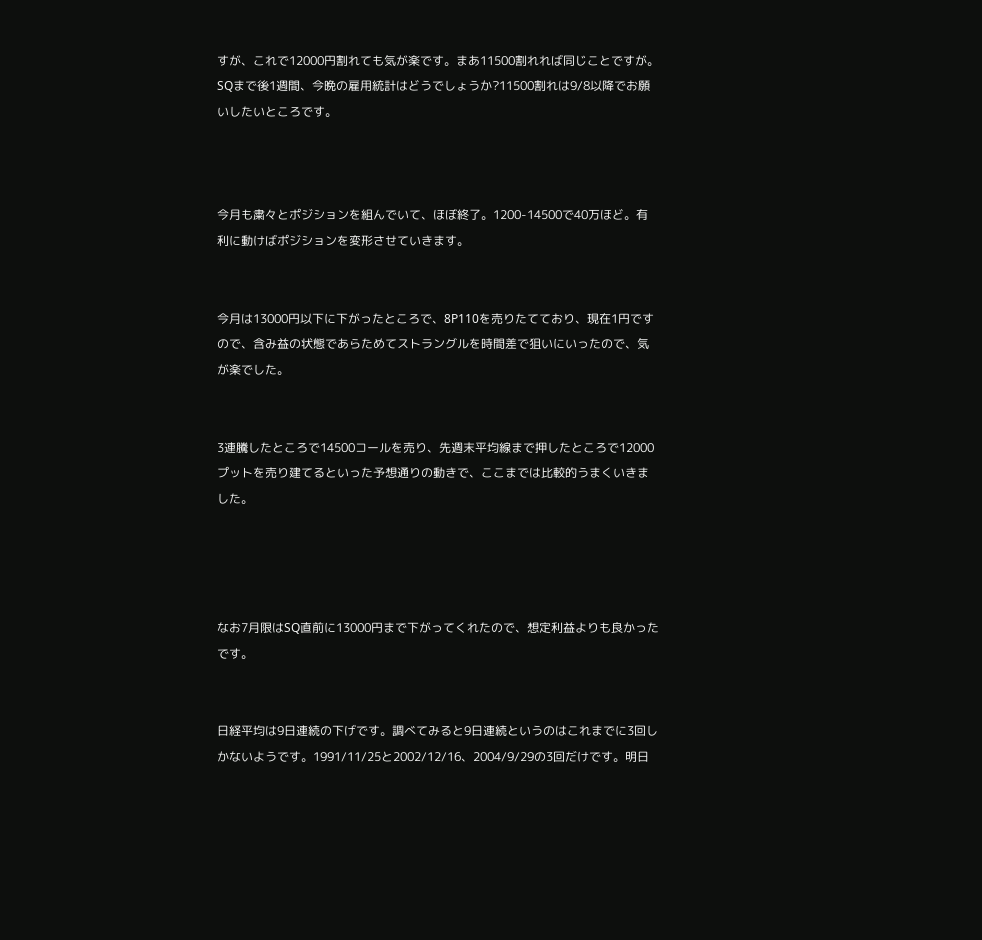すが、これで12000円割れても気が楽です。まあ11500割れれば同じことですが。SQまで後1週間、今晩の雇用統計はどうでしょうか?11500割れは9/8以降でお願いしたいところです。



今月も粛々とポジションを組んでいて、ほぼ終了。1200-14500で40万ほど。有利に動けばポジションを変形させていきます。


今月は13000円以下に下がったところで、8P110を売りたてており、現在1円ですので、含み益の状態であらためてストラングルを時間差で狙いにいったので、気が楽でした。


3連騰したところで14500コールを売り、先週末平均線まで押したところで12000プットを売り建てるといった予想通りの動きで、ここまでは比較的うまくいきました。




なお7月限はSQ直前に13000円まで下がってくれたので、想定利益よりも良かったです。


日経平均は9日連続の下げです。調べてみると9日連続というのはこれまでに3回しかないようです。1991/11/25と2002/12/16、2004/9/29の3回だけです。明日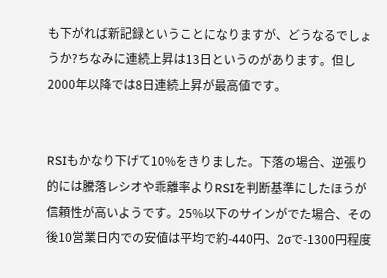も下がれば新記録ということになりますが、どうなるでしょうか?ちなみに連続上昇は13日というのがあります。但し2000年以降では8日連続上昇が最高値です。


RSIもかなり下げて10%をきりました。下落の場合、逆張り的には騰落レシオや乖離率よりRSIを判断基準にしたほうが信頼性が高いようです。25%以下のサインがでた場合、その後10営業日内での安値は平均で約-440円、2σで-1300円程度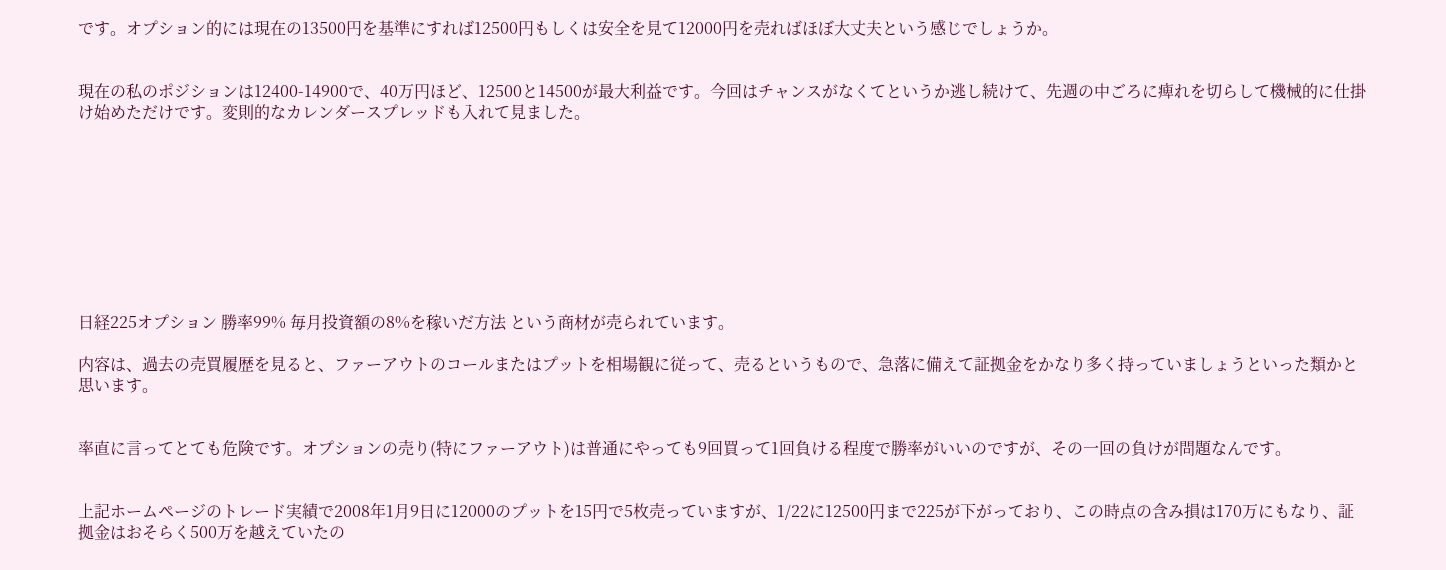です。オプション的には現在の13500円を基準にすれば12500円もしくは安全を見て12000円を売ればほぼ大丈夫という感じでしょうか。


現在の私のポジションは12400-14900で、40万円ほど、12500と14500が最大利益です。今回はチャンスがなくてというか逃し続けて、先週の中ごろに痺れを切らして機械的に仕掛け始めただけです。変則的なカレンダースプレッドも入れて見ました。









日経225オプション 勝率99% 毎月投資額の8%を稼いだ方法 という商材が売られています。

内容は、過去の売買履歴を見ると、ファーアウトのコールまたはプットを相場観に従って、売るというもので、急落に備えて証拠金をかなり多く持っていましょうといった類かと思います。


率直に言ってとても危険です。オプションの売り(特にファーアウト)は普通にやっても9回買って1回負ける程度で勝率がいいのですが、その一回の負けが問題なんです。


上記ホームページのトレード実績で2008年1月9日に12000のプットを15円で5枚売っていますが、1/22に12500円まで225が下がっており、この時点の含み損は170万にもなり、証拠金はおそらく500万を越えていたの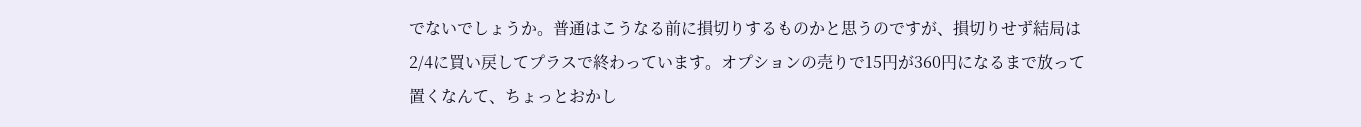でないでしょうか。普通はこうなる前に損切りするものかと思うのですが、損切りせず結局は2/4に買い戻してプラスで終わっています。オプションの売りで15円が360円になるまで放って置くなんて、ちょっとおかし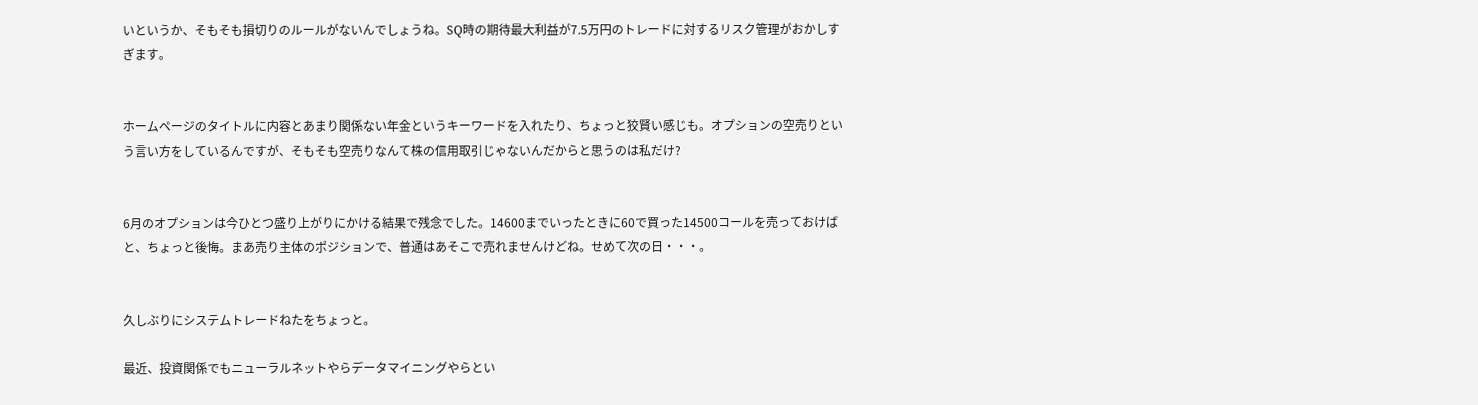いというか、そもそも損切りのルールがないんでしょうね。SQ時の期待最大利益が7.5万円のトレードに対するリスク管理がおかしすぎます。


ホームページのタイトルに内容とあまり関係ない年金というキーワードを入れたり、ちょっと狡賢い感じも。オプションの空売りという言い方をしているんですが、そもそも空売りなんて株の信用取引じゃないんだからと思うのは私だけ?


6月のオプションは今ひとつ盛り上がりにかける結果で残念でした。14600までいったときに60で買った14500コールを売っておけばと、ちょっと後悔。まあ売り主体のポジションで、普通はあそこで売れませんけどね。せめて次の日・・・。


久しぶりにシステムトレードねたをちょっと。

最近、投資関係でもニューラルネットやらデータマイニングやらとい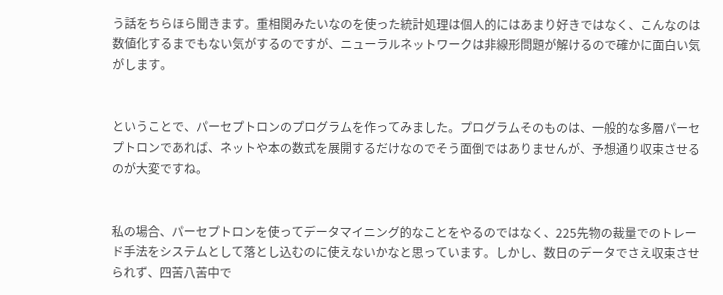う話をちらほら聞きます。重相関みたいなのを使った統計処理は個人的にはあまり好きではなく、こんなのは数値化するまでもない気がするのですが、ニューラルネットワークは非線形問題が解けるので確かに面白い気がします。


ということで、パーセプトロンのプログラムを作ってみました。プログラムそのものは、一般的な多層パーセプトロンであれば、ネットや本の数式を展開するだけなのでそう面倒ではありませんが、予想通り収束させるのが大変ですね。


私の場合、パーセプトロンを使ってデータマイニング的なことをやるのではなく、225先物の裁量でのトレード手法をシステムとして落とし込むのに使えないかなと思っています。しかし、数日のデータでさえ収束させられず、四苦八苦中で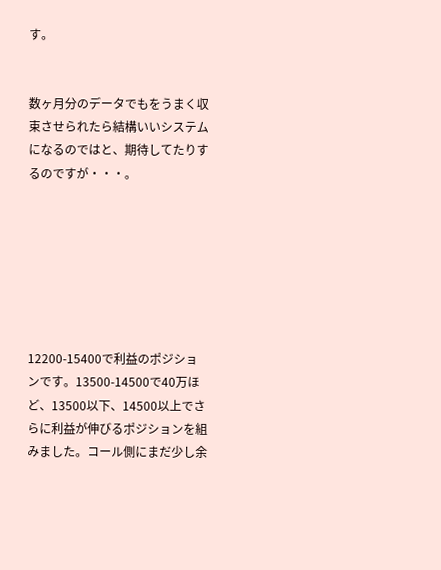す。


数ヶ月分のデータでもをうまく収束させられたら結構いいシステムになるのではと、期待してたりするのですが・・・。







12200-15400で利益のポジションです。13500-14500で40万ほど、13500以下、14500以上でさらに利益が伸びるポジションを組みました。コール側にまだ少し余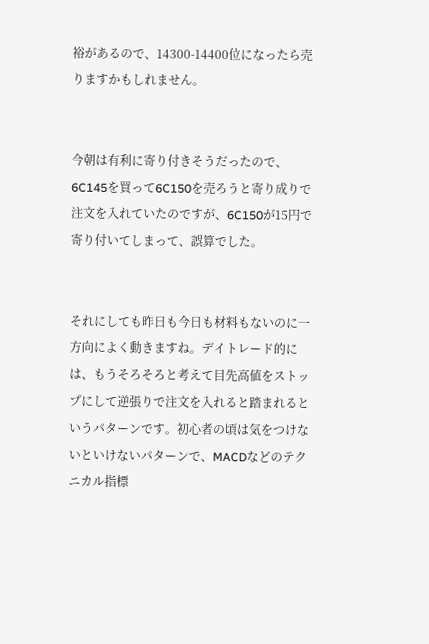裕があるので、14300-14400位になったら売りますかもしれません。


今朝は有利に寄り付きそうだったので、6C145を買って6C150を売ろうと寄り成りで注文を入れていたのですが、6C150が15円で寄り付いてしまって、誤算でした。


それにしても昨日も今日も材料もないのに一方向によく動きますね。デイトレード的には、もうそろそろと考えて目先高値をストップにして逆張りで注文を入れると踏まれるというパターンです。初心者の頃は気をつけないといけないパターンで、MACDなどのテクニカル指標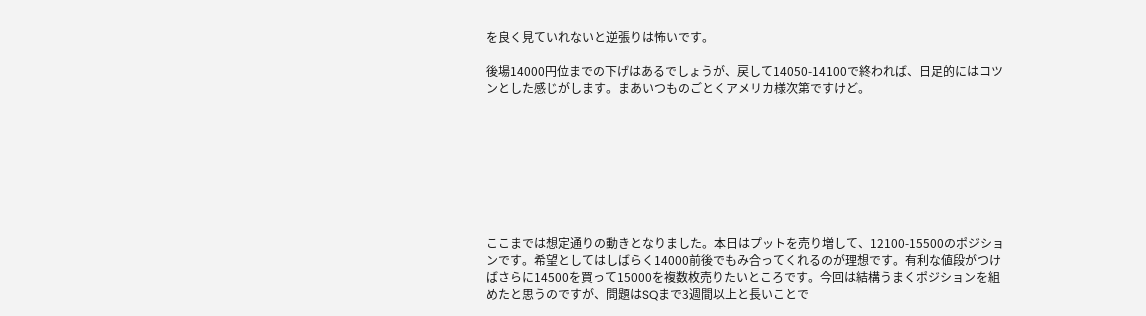を良く見ていれないと逆張りは怖いです。

後場14000円位までの下げはあるでしょうが、戻して14050-14100で終われば、日足的にはコツンとした感じがします。まあいつものごとくアメリカ様次第ですけど。








ここまでは想定通りの動きとなりました。本日はプットを売り増して、12100-15500のポジションです。希望としてはしばらく14000前後でもみ合ってくれるのが理想です。有利な値段がつけばさらに14500を買って15000を複数枚売りたいところです。今回は結構うまくポジションを組めたと思うのですが、問題はSQまで3週間以上と長いことで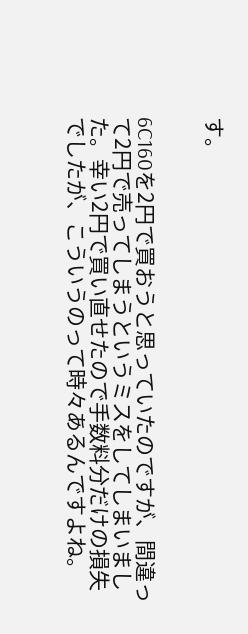す。


6C160を2円で買おうと思っていたのですが、間違って2円で売ってしまうというミスをしてしまいました。幸い2円で買い直せたので手数料分だけの損失でしたが、こういうのって時々あるんですよね。